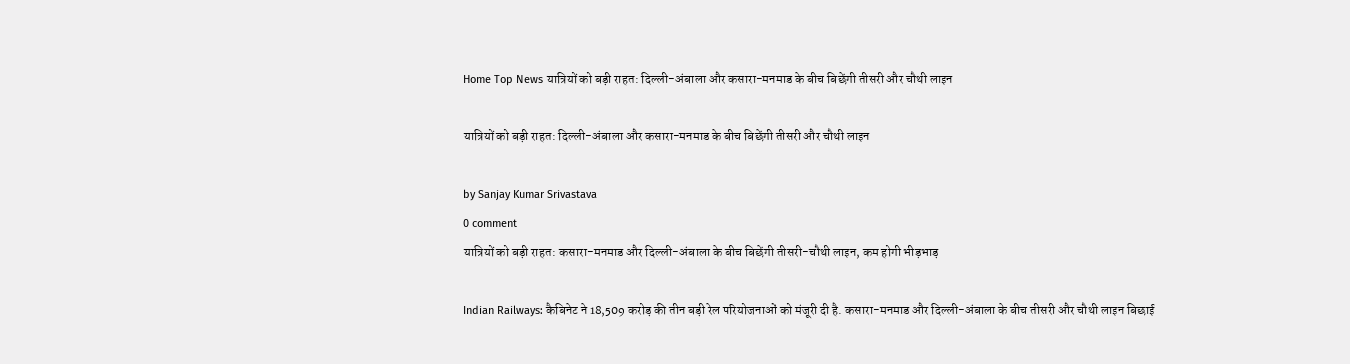Home Top News यात्रियों को बड़ी राहत: दिल्ली-अंबाला और कसारा-मनमाड के बीच बिछेंगी तीसरी और चौथी लाइन

यात्रियों को बड़ी राहत: दिल्ली-अंबाला और कसारा-मनमाड के बीच बिछेंगी तीसरी और चौथी लाइन

by Sanjay Kumar Srivastava
0 comment
यात्रियों को बड़ी राहत: कसारा-मनमाड और दिल्ली-अंबाला के बीच बिछेंगी तीसरी-चौथी लाइन, कम होगी भीड़भाड़

Indian Railways: कैबिनेट ने 18,509 करोड़ की तीन बड़ी रेल परियोजनाओं को मंजूरी दी है. कसारा-मनमाड और दिल्ली-अंबाला के बीच तीसरी और चौथी लाइन बिछाई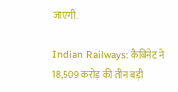जाएगी.

Indian Railways: कैबिनेट ने 18,509 करोड़ की तीन बड़ी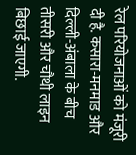रेल परियोजनाओं को मंजूरी दी है. कसारा-मनमाड और दिल्ली-अंबाला के बीच तीसरी और चौथी लाइन बिछाई जाएगी.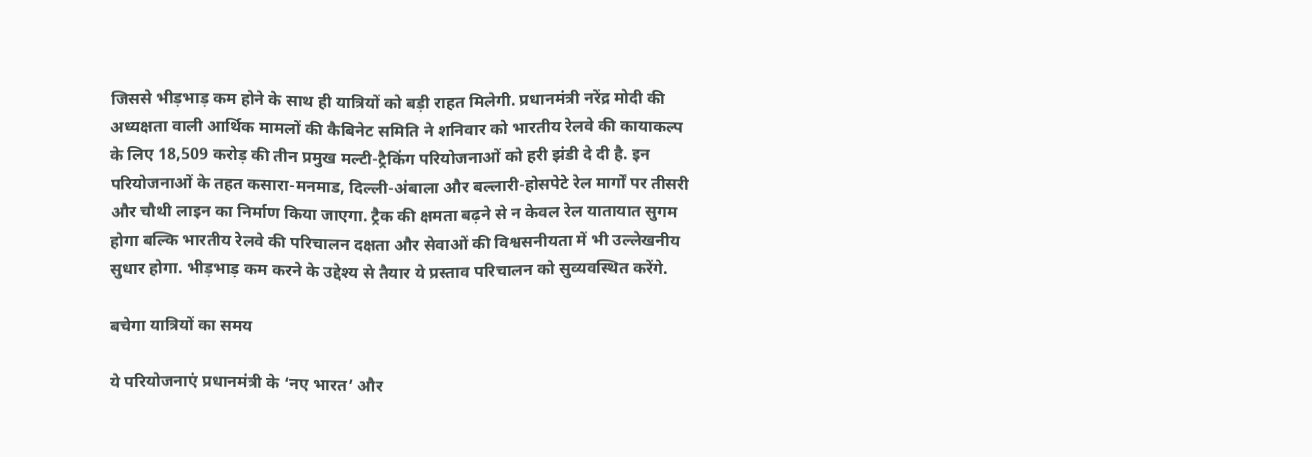जिससे भीड़भाड़ कम होने के साथ ही यात्रियों को बड़ी राहत मिलेगी. प्रधानमंत्री नरेंद्र मोदी की अध्यक्षता वाली आर्थिक मामलों की कैबिनेट समिति ने शनिवार को भारतीय रेलवे की कायाकल्प के लिए 18,509 करोड़ की तीन प्रमुख मल्टी-ट्रैकिंग परियोजनाओं को हरी झंडी दे दी है. इन परियोजनाओं के तहत कसारा-मनमाड, दिल्ली-अंबाला और बल्लारी-होसपेटे रेल मार्गों पर तीसरी और चौथी लाइन का निर्माण किया जाएगा. ट्रैक की क्षमता बढ़ने से न केवल रेल यातायात सुगम होगा बल्कि भारतीय रेलवे की परिचालन दक्षता और सेवाओं की विश्वसनीयता में भी उल्लेखनीय सुधार होगा. भीड़भाड़ कम करने के उद्देश्य से तैयार ये प्रस्ताव परिचालन को सुव्यवस्थित करेंगे.

बचेगा यात्रियों का समय

ये परियोजनाएं प्रधानमंत्री के ‘नए भारत’ और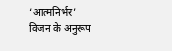‘आत्मनिर्भर’ विजन के अनुरूप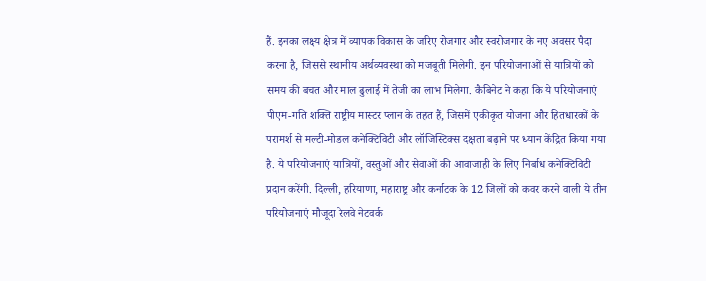हैं. इनका लक्ष्य क्षेत्र में व्यापक विकास के जरिए रोजगार और स्वरोजगार के नए अवसर पैदा करना है, जिससे स्थानीय अर्थव्यवस्था को मजबूती मिलेगी. इन परियोजनाओं से यात्रियों को समय की बचत और माल ढुलाई में तेजी का लाभ मिलेगा. कैबिनेट ने कहा कि ये परियोजनाएं पीएम-गति शक्ति राष्ट्रीय मास्टर प्लान के तहत हैं, जिसमें एकीकृत योजना और हितधारकों के परामर्श से मल्टी-मोडल कनेक्टिविटी और लॉजिस्टिक्स दक्षता बढ़ाने पर ध्यान केंद्रित किया गया है. ये परियोजनाएं यात्रियों, वस्तुओं और सेवाओं की आवाजाही के लिए निर्बाध कनेक्टिविटी प्रदान करेंगी. दिल्ली, हरियाणा, महाराष्ट्र और कर्नाटक के 12 जिलों को कवर करने वाली ये तीन परियोजनाएं मौजूदा रेलवे नेटवर्क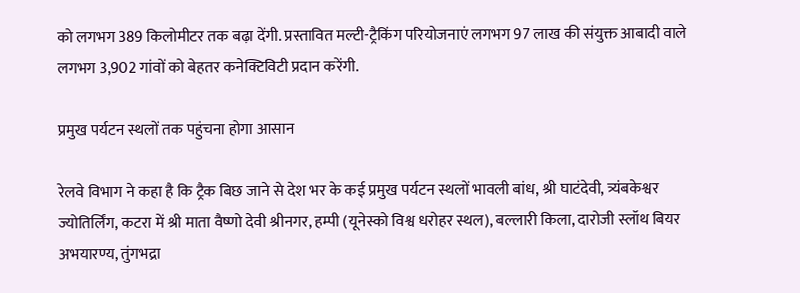को लगभग 389 किलोमीटर तक बढ़ा देंगी. प्रस्तावित मल्टी-ट्रैकिंग परियोजनाएं लगभग 97 लाख की संयुक्त आबादी वाले लगभग 3,902 गांवों को बेहतर कनेक्टिविटी प्रदान करेंगी.

प्रमुख पर्यटन स्थलों तक पहुंचना होगा आसान

रेलवे विभाग ने कहा है कि ट्रैक बिछ जाने से देश भर के कई प्रमुख पर्यटन स्थलों भावली बांध, श्री घाटंदेवी, त्र्यंबकेश्वर ज्योतिर्लिंग, कटरा में श्री माता वैष्णो देवी श्रीनगर, हम्पी (यूनेस्को विश्व धरोहर स्थल), बल्लारी किला, दारोजी स्लॉथ बियर अभयारण्य, तुंगभद्रा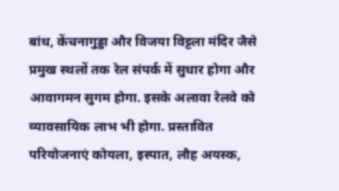बांध, केंचनागुड्डा और विजया विट्टला मंदिर जैसे प्रमुख स्थलों तक रेल संपर्क में सुधार होगा और आवागमन सुगम होगा. इसके अलावा रेलवे को व्यावसायिक लाभ भी होगा. प्रस्तावित परियोजनाएं कोयला, इस्पात, लौह अयस्क,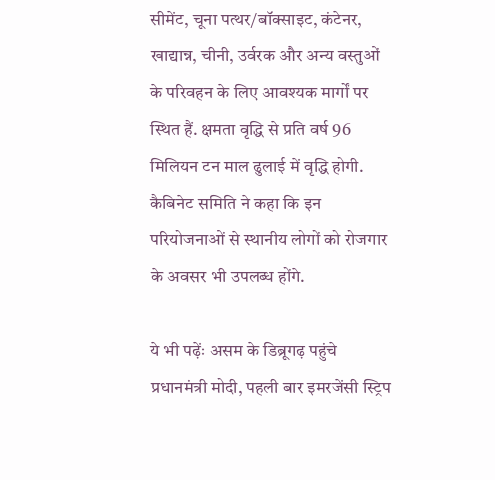सीमेंट, चूना पत्थर/बॉक्साइट, कंटेनर, खाद्यान्न, चीनी, उर्वरक और अन्य वस्तुओं के परिवहन के लिए आवश्यक मार्गों पर स्थित हैं. क्षमता वृद्धि से प्रति वर्ष 96 मिलियन टन माल ढुलाई में वृद्धि होगी. कैबिनेट समिति ने कहा कि इन परियोजनाओं से स्थानीय लोगों को रोजगार के अवसर भी उपलब्ध होंगे.

ये भी पढ़ेंः असम के डिब्रूगढ़ पहुंचे प्रधानमंत्री मोदी, पहली बार इमरजेंसी स्ट्रिप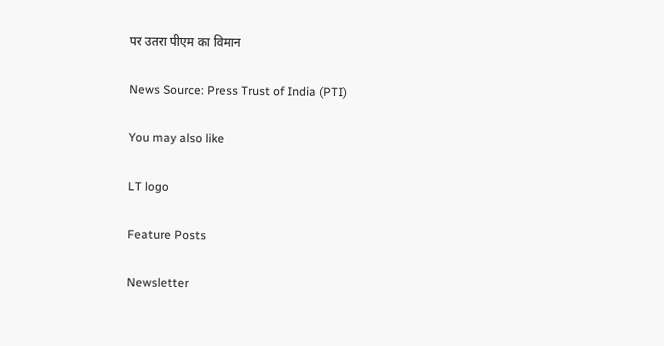पर उतरा पीएम का विमान

News Source: Press Trust of India (PTI)

You may also like

LT logo

Feature Posts

Newsletter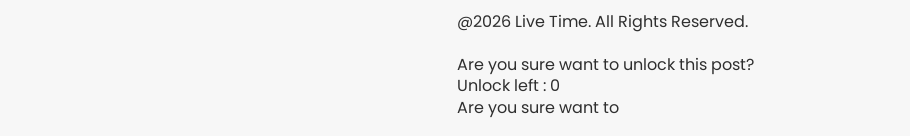@2026 Live Time. All Rights Reserved.

Are you sure want to unlock this post?
Unlock left : 0
Are you sure want to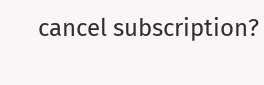cancel subscription?